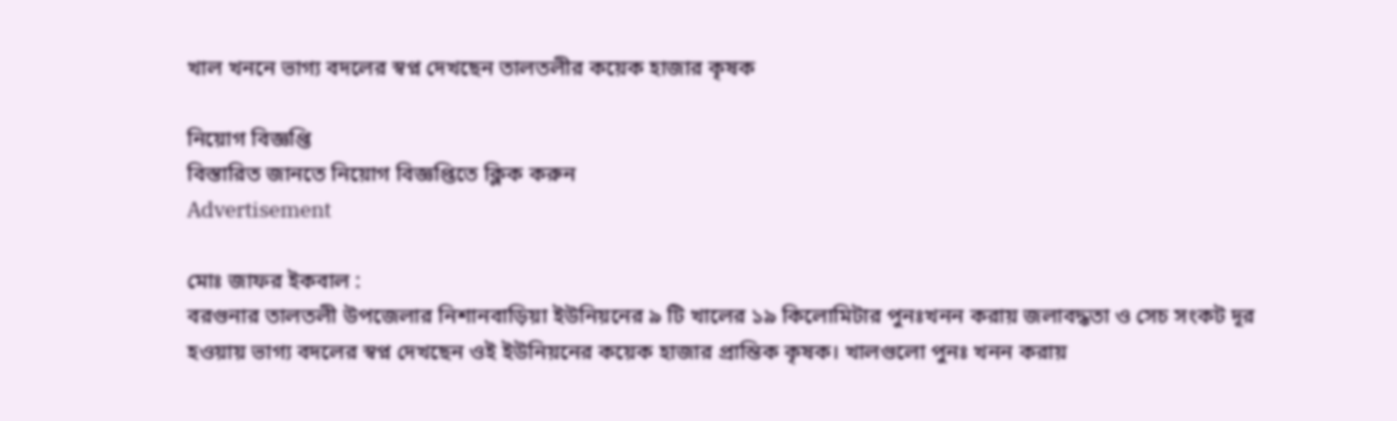খাল খননে ভাগ্য বদলের স্বপ্ন দেখছেন তালতলীর কয়েক হাজার কৃষক

নিয়োগ বিজ্ঞপ্তি
বিস্তারিত জানতে নিয়োগ বিজ্ঞপ্তিতে ক্লিক করুন
Advertisement

মোঃ জাফর ইকবাল :
বরগুনার তালতলী উপজেলার নিশানবাড়িয়া ইউনিয়নের ৯ টি খালের ১৯ কিলোমিটার পুনঃখনন করায় জলাবদ্ধতা ও সেচ সংকট দূর হওয়ায় ভাগ্য বদলের স্বপ্ন দেখছেন ওই ইউনিয়নের কয়েক হাজার প্রান্তিক কৃষক। খালগুলো পুনঃ খনন করায়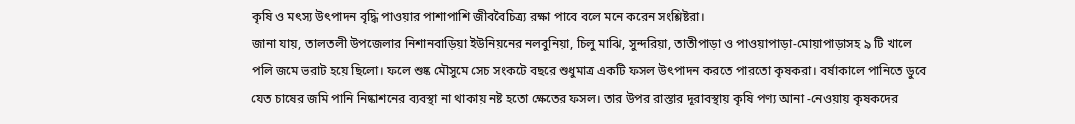কৃষি ও মৎস্য উৎপাদন বৃদ্ধি পাওয়ার পাশাপাশি জীববৈচিত্র্য রক্ষা পাবে বলে মনে করেন সংশ্লিষ্টরা।
জানা যায়, তালতলী উপজেলার নিশানবাড়িয়া ইউনিয়নের নলবুনিয়া, চিলু মাঝি, সুন্দরিয়া, তাতীপাড়া ও পাওয়াপাড়া-মোয়াপাড়াসহ ৯ টি খালে পলি জমে ভরাট হয়ে ছিলো। ফলে শুষ্ক মৌসুমে সেচ সংকটে বছরে শুধুমাত্র একটি ফসল উৎপাদন করতে পারতো কৃষকরা। বর্ষাকালে পানিতে ডুবে যেত চাষের জমি পানি নিষ্কাশনের ব্যবস্থা না থাকায় নষ্ট হতো ক্ষেতের ফসল। তার উপর রাস্তার দূরাবস্থায় কৃষি পণ্য আনা -নেওয়ায় কৃষকদের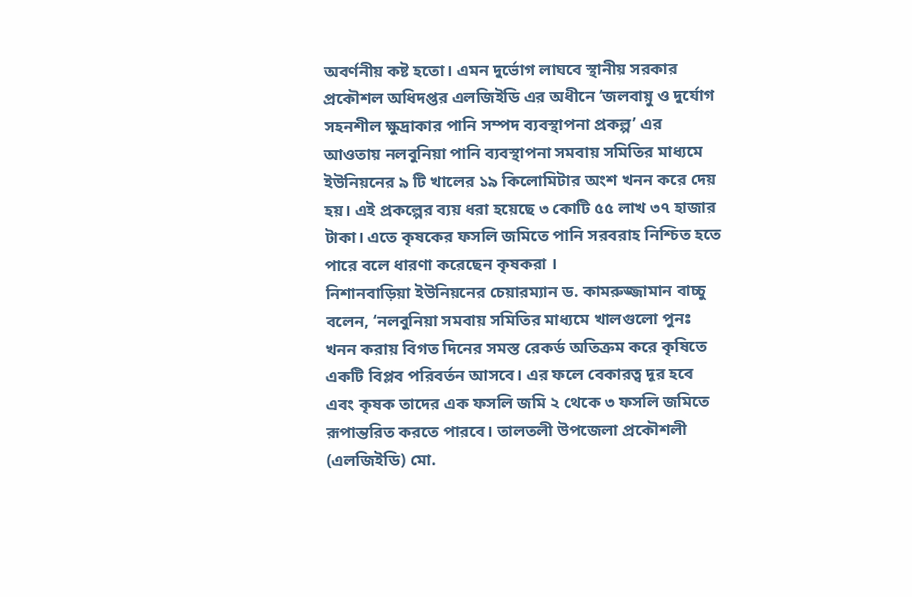অবর্ণনীয় কষ্ট হতো। এমন দুর্ভোগ লাঘবে স্থানীয় সরকার প্রকৌশল অধিদপ্তর এলজিইডি এর অধীনে ‘জলবায়ু ও দুর্যোগ সহনশীল ক্ষুদ্রাকার পানি সম্পদ ব্যবস্থাপনা প্রকল্প’ এর আওতায় নলবুনিয়া পানি ব্যবস্থাপনা সমবায় সমিতির মাধ্যমে ইউনিয়নের ৯ টি খালের ১৯ কিলোমিটার অংশ খনন করে দেয় হয়। এই প্রকল্পের ব্যয় ধরা হয়েছে ৩ কোটি ৫৫ লাখ ৩৭ হাজার টাকা। এতে কৃষকের ফসলি জমিতে পানি সরবরাহ নিশ্চিত হতে পারে বলে ধারণা করেছেন কৃষকরা ।
নিশানবাড়িয়া ইউনিয়নের চেয়ারম্যান ড. কামরুজ্জামান বাচ্চু বলেন, ‘নলবুনিয়া সমবায় সমিতির মাধ্যমে খালগুলো পুনঃ খনন করায় বিগত দিনের সমস্ত রেকর্ড অতিক্রম করে কৃষিতে একটি বিপ্লব পরিবর্তন আসবে। এর ফলে বেকারত্ব দূর হবে এবং কৃষক তাদের এক ফসলি জমি ২ থেকে ৩ ফসলি জমিতে রূপান্তরিত করতে পারবে। তালতলী উপজেলা প্রকৌশলী (এলজিইডি) মো.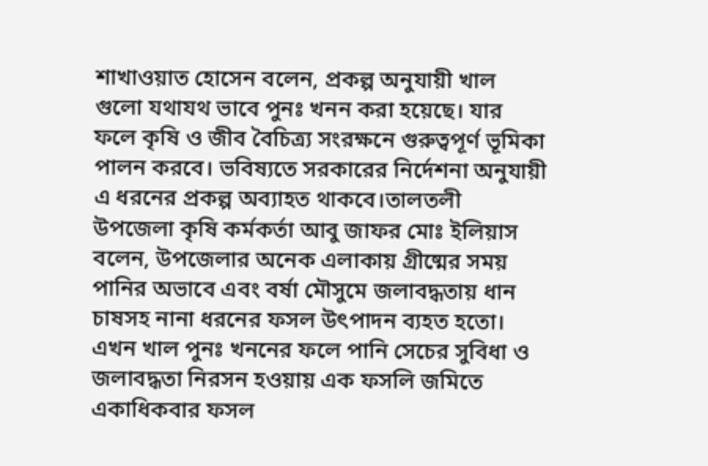শাখাওয়াত হোসেন বলেন, প্রকল্প অনুযায়ী খাল গুলো যথাযথ ভাবে পুনঃ খনন করা হয়েছে। যার ফলে কৃষি ও জীব বৈচিত্র্য সংরক্ষনে গুরুত্বপূর্ণ ভূমিকা পালন করবে। ভবিষ্যতে সরকারের নির্দেশনা অনুযায়ী এ ধরনের প্রকল্প অব্যাহত থাকবে।তালতলী উপজেলা কৃষি কর্মকর্তা আবু জাফর মোঃ ইলিয়াস বলেন, উপজেলার অনেক এলাকায় গ্রীষ্মের সময় পানির অভাবে এবং বর্ষা মৌসুমে জলাবদ্ধতায় ধান চাষসহ নানা ধরনের ফসল উৎপাদন ব্যহত হতো। এখন খাল পুনঃ খননের ফলে পানি সেচের সুবিধা ও জলাবদ্ধতা নিরসন হওয়ায় এক ফসলি জমিতে একাধিকবার ফসল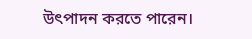উৎপাদন করতে পারেন।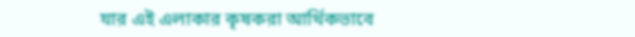যার এই এলাকার কৃষকরা আর্থিকভাবে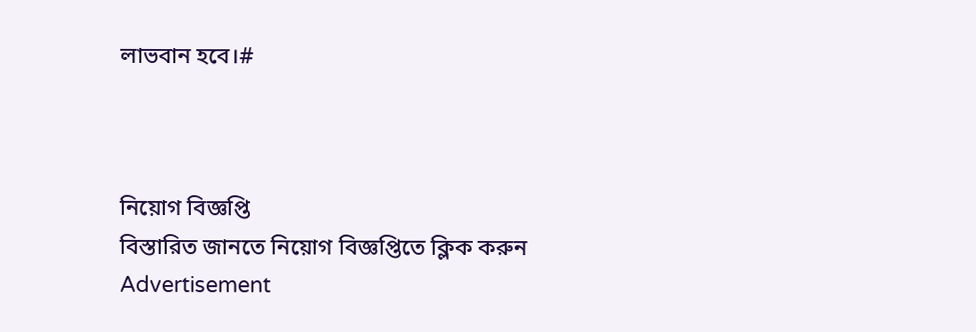লাভবান হবে।#



নিয়োগ বিজ্ঞপ্তি
বিস্তারিত জানতে নিয়োগ বিজ্ঞপ্তিতে ক্লিক করুন
Advertisement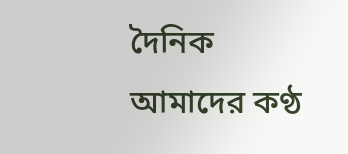দৈনিক আমাদের কণ্ঠ